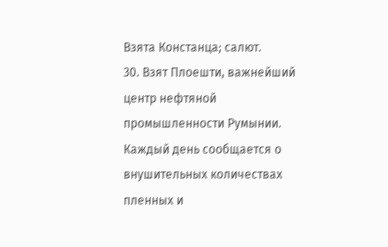Взята Констанца; салют.
30. Взят Плоешти, важнейший центр нефтяной промышленности Румынии. Каждый день сообщается о внушительных количествах пленных и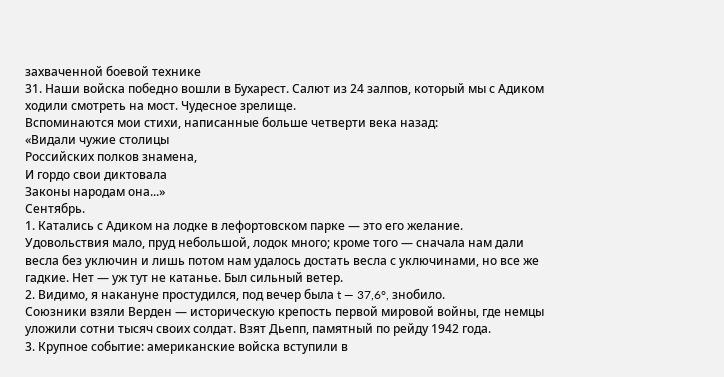захваченной боевой технике
31. Наши войска победно вошли в Бухарест. Салют из 24 залпов, который мы с Адиком ходили смотреть на мост. Чудесное зрелище.
Вспоминаются мои стихи, написанные больше четверти века назад:
«Видали чужие столицы
Российских полков знамена,
И гордо свои диктовала
Законы народам она...»
Сентябрь.
1. Катались с Адиком на лодке в лефортовском парке — это его желание. Удовольствия мало, пруд небольшой, лодок много; кроме того — сначала нам дали весла без уключин и лишь потом нам удалось достать весла с уключинами, но все же гадкие. Нет — уж тут не катанье. Был сильный ветер.
2. Видимо, я накануне простудился, под вечер была t — 37,6°, знобило.
Союзники взяли Верден — историческую крепость первой мировой войны, где немцы уложили сотни тысяч своих солдат. Взят Дьепп, памятный по рейду 1942 года.
3. Крупное событие: американские войска вступили в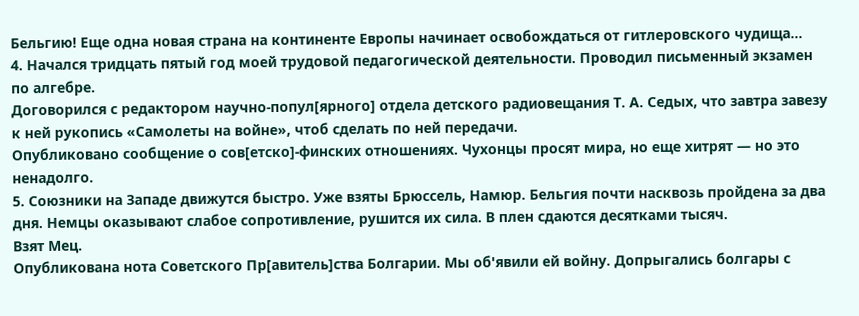Бельгию! Еще одна новая страна на континенте Европы начинает освобождаться от гитлеровского чудища...
4. Начался тридцать пятый год моей трудовой педагогической деятельности. Проводил письменный экзамен по алгебре.
Договорился с редактором научно-попул[ярного] отдела детского радиовещания Т. А. Седых, что завтра завезу к ней рукопись «Самолеты на войне», чтоб сделать по ней передачи.
Опубликовано сообщение о сов[етско]-финских отношениях. Чухонцы просят мира, но еще хитрят — но это ненадолго.
5. Союзники на Западе движутся быстро. Уже взяты Брюссель, Намюр. Бельгия почти насквозь пройдена за два дня. Немцы оказывают слабое сопротивление, рушится их сила. В плен сдаются десятками тысяч.
Взят Мец.
Опубликована нота Советского Пр[авитель]ства Болгарии. Мы об'явили ей войну. Допрыгались болгары с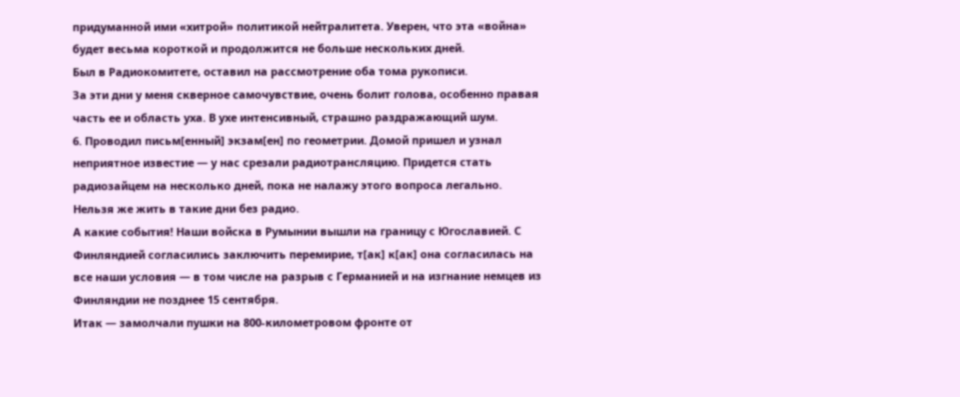придуманной ими «хитрой» политикой нейтралитета. Уверен, что эта «война» будет весьма короткой и продолжится не больше нескольких дней.
Был в Радиокомитете, оставил на рассмотрение оба тома рукописи.
За эти дни у меня скверное самочувствие, очень болит голова, особенно правая часть ее и область уха. В ухе интенсивный, страшно раздражающий шум.
6. Проводил письм[енный] экзам[ен] по геометрии. Домой пришел и узнал неприятное известие — у нас срезали радиотрансляцию. Придется стать радиозайцем на несколько дней, пока не налажу этого вопроса легально. Нельзя же жить в такие дни без радио.
А какие события! Наши войска в Румынии вышли на границу с Югославией. С Финляндией согласились заключить перемирие, т[ак] к[ак] она согласилась на все наши условия — в том числе на разрыв с Германией и на изгнание немцев из Финляндии не позднее 15 сентября.
Итак — замолчали пушки на 800-километровом фронте от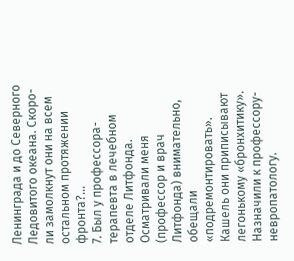Ленинграда и до Северного Ледовитого океана. Скоро-ли замолкнут они на всем остальном протяжении фронта?...
7. Был у профессора-терапевта в лечебном отделе Литфонда. Осматривали меня (профессор и врач Литфонда) внимательно, обещали «подремонтировать». Кашель они приписывают легонькому «бронхитику». Назначили к профессору-невропатологу.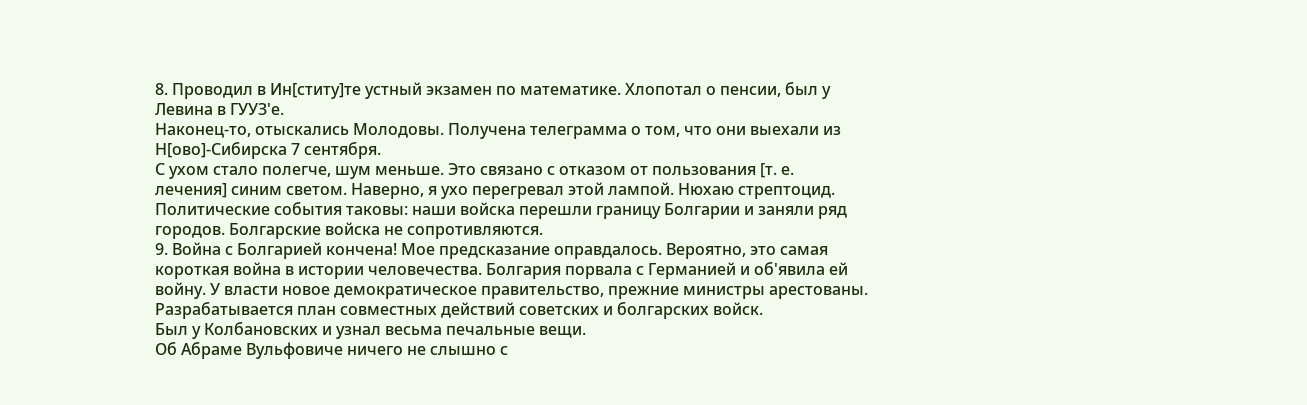8. Проводил в Ин[ститу]те устный экзамен по математике. Хлопотал о пенсии, был у Левина в ГУУЗ'е.
Наконец-то, отыскались Молодовы. Получена телеграмма о том, что они выехали из Н[ово]-Сибирска 7 сентября.
С ухом стало полегче, шум меньше. Это связано с отказом от пользования [т. е. лечения] синим светом. Наверно, я ухо перегревал этой лампой. Нюхаю стрептоцид.
Политические события таковы: наши войска перешли границу Болгарии и заняли ряд городов. Болгарские войска не сопротивляются.
9. Война с Болгарией кончена! Мое предсказание оправдалось. Вероятно, это самая короткая война в истории человечества. Болгария порвала с Германией и об'явила ей войну. У власти новое демократическое правительство, прежние министры арестованы. Разрабатывается план совместных действий советских и болгарских войск.
Был у Колбановских и узнал весьма печальные вещи.
Об Абраме Вульфовиче ничего не слышно с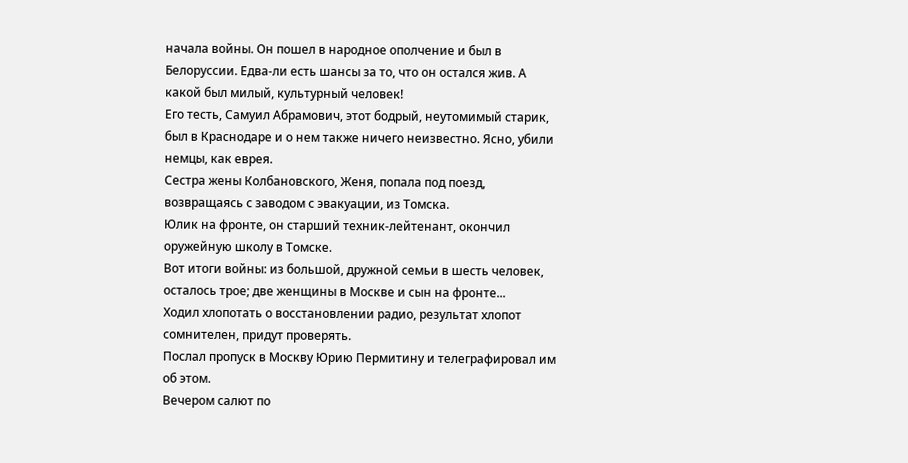начала войны. Он пошел в народное ополчение и был в Белоруссии. Едва-ли есть шансы за то, что он остался жив. А какой был милый, культурный человек!
Его тесть, Самуил Абрамович, этот бодрый, неутомимый старик, был в Краснодаре и о нем также ничего неизвестно. Ясно, убили немцы, как еврея.
Сестра жены Колбановского, Женя, попала под поезд, возвращаясь с заводом с эвакуации, из Томска.
Юлик на фронте, он старший техник-лейтенант, окончил оружейную школу в Томске.
Вот итоги войны: из большой, дружной семьи в шесть человек, осталось трое; две женщины в Москве и сын на фронте...
Ходил хлопотать о восстановлении радио, результат хлопот сомнителен, придут проверять.
Послал пропуск в Москву Юрию Пермитину и телеграфировал им об этом.
Вечером салют по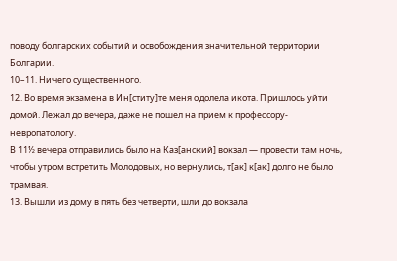поводу болгарских событий и освобождения значительной территории Болгарии.
10–11. Ничего существенного.
12. Во время экзамена в Ин[ститу]те меня одолела икота. Пришлось уйти домой. Лежал до вечера, даже не пошел на прием к профессору-невропатологу.
В 11½ вечера отправились было на Каз[анский] вокзал — провести там ночь, чтобы утром встретить Молодовых, но вернулись, т[ак] к[ак] долго не было трамвая.
13. Вышли из дому в пять без четверти, шли до вокзала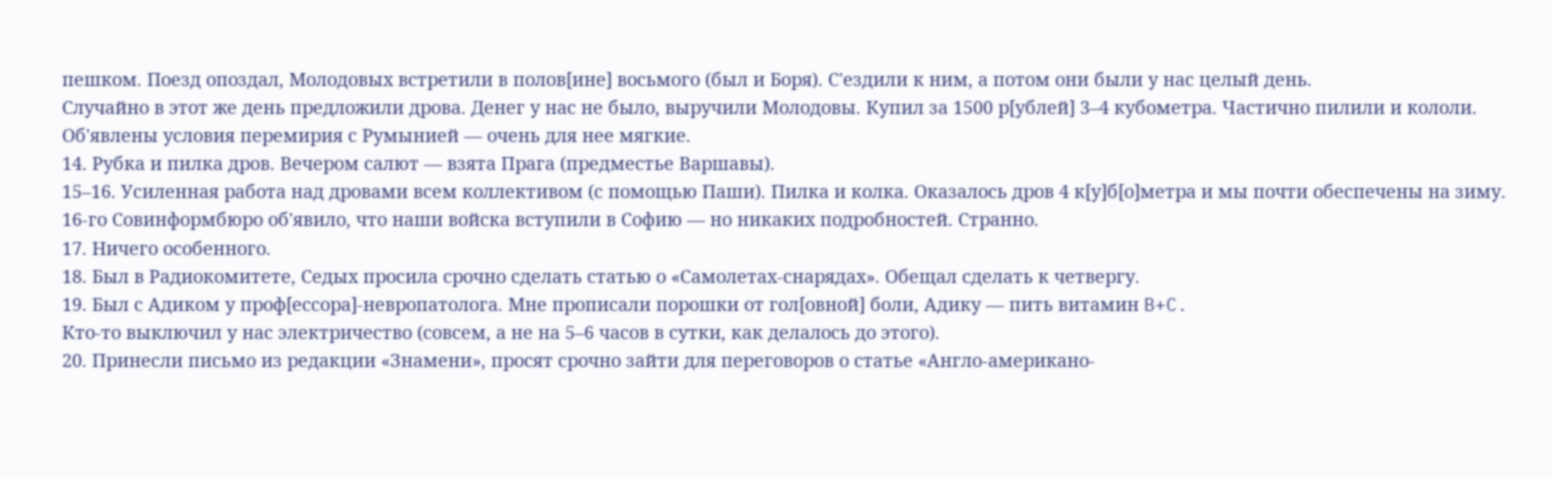пешком. Поезд опоздал, Молодовых встретили в полов[ине] восьмого (был и Боря). С'ездили к ним, а потом они были у нас целый день.
Случайно в этот же день предложили дрова. Денег у нас не было, выручили Молодовы. Купил за 1500 р[ублей] 3–4 кубометра. Частично пилили и кололи.
Об'явлены условия перемирия с Румынией — очень для нее мягкие.
14. Рубка и пилка дров. Вечером салют — взята Прага (предместье Варшавы).
15–16. Усиленная работа над дровами всем коллективом (с помощью Паши). Пилка и колка. Оказалось дров 4 к[у]б[о]метра и мы почти обеспечены на зиму.
16-го Совинформбюро об'явило, что наши войска вступили в Софию — но никаких подробностей. Странно.
17. Ничего особенного.
18. Был в Радиокомитете, Седых просила срочно сделать статью о «Самолетах-снарядах». Обещал сделать к четвергу.
19. Был с Адиком у проф[ессора]-невропатолога. Мне прописали порошки от гол[овной] боли, Адику — пить витамин B+C.
Кто-то выключил у нас электричество (совсем, а не на 5–6 часов в сутки, как делалось до этого).
20. Принесли письмо из редакции «Знамени», просят срочно зайти для переговоров о статье «Англо-американо-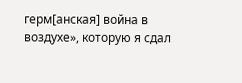герм[анская] война в воздухе», которую я сдал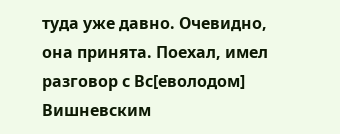туда уже давно. Очевидно, она принята. Поехал, имел разговор с Вс[еволодом] Вишневским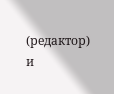(редактор) и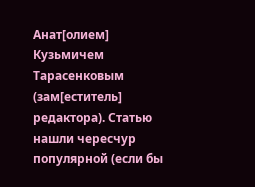Анат[олием] Кузьмичем Тарасенковым (зам[еститель] редактора). Статью нашли чересчур популярной (если бы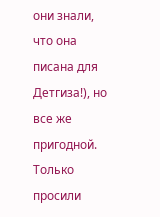они знали, что она писана для Детгиза!), но все же пригодной. Только просили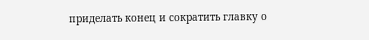приделать конец и сократить главку о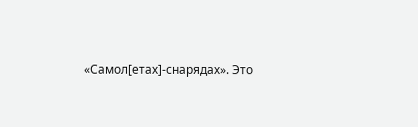«Самол[етах]-снарядах». Это